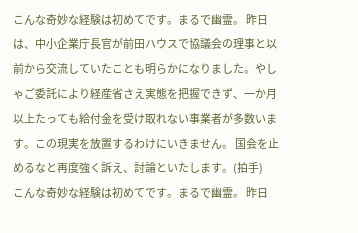こんな奇妙な経験は初めてです。まるで幽霊。 昨日は、中小企業庁長官が前田ハウスで協議会の理事と以前から交流していたことも明らかになりました。やしゃご委託により経産省さえ実態を把握できず、一か月以上たっても給付金を受け取れない事業者が多数います。この現実を放置するわけにいきません。 国会を止めるなと再度強く訴え、討論といたします。(拍手)
こんな奇妙な経験は初めてです。まるで幽霊。 昨日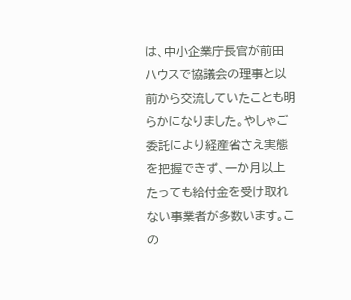は、中小企業庁長官が前田ハウスで協議会の理事と以前から交流していたことも明らかになりました。やしゃご委託により経産省さえ実態を把握できず、一か月以上たっても給付金を受け取れない事業者が多数います。この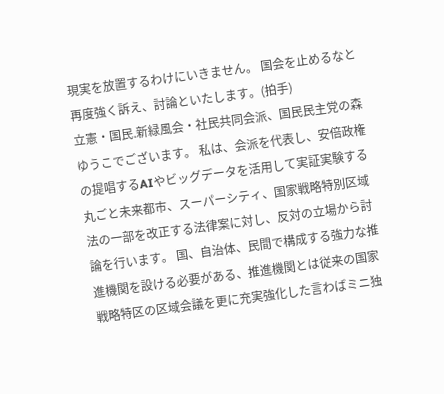現実を放置するわけにいきません。 国会を止めるなと再度強く訴え、討論といたします。(拍手)
立憲・国民.新緑風会・社民共同会派、国民民主党の森ゆうこでございます。 私は、会派を代表し、安倍政権の提唱するAIやビッグデータを活用して実証実験する丸ごと未来都市、スーパーシティ、国家戦略特別区域法の一部を改正する法律案に対し、反対の立場から討論を行います。 国、自治体、民間で構成する強力な推進機関を設ける必要がある、推進機関とは従来の国家戦略特区の区域会議を更に充実強化した言わばミニ独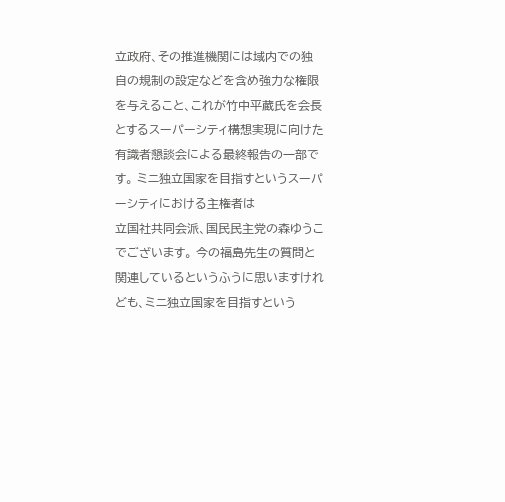立政府、その推進機関には域内での独自の規制の設定などを含め強力な権限を与えること、これが竹中平蔵氏を会長とするスーパーシティ構想実現に向けた有識者懇談会による最終報告の一部です。 ミニ独立国家を目指すというスーパーシティにおける主権者は
立国社共同会派、国民民主党の森ゆうこでございます。 今の福島先生の質問と関連しているというふうに思いますけれども、ミニ独立国家を目指すという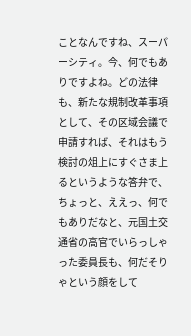ことなんですね、スーパーシティ。今、何でもありですよね。どの法律も、新たな規制改革事項として、その区域会議で申請すれば、それはもう検討の俎上にすぐさま上るというような答弁で、ちょっと、ええっ、何でもありだなと、元国土交通省の高官でいらっしゃった委員長も、何だそりゃという顔をして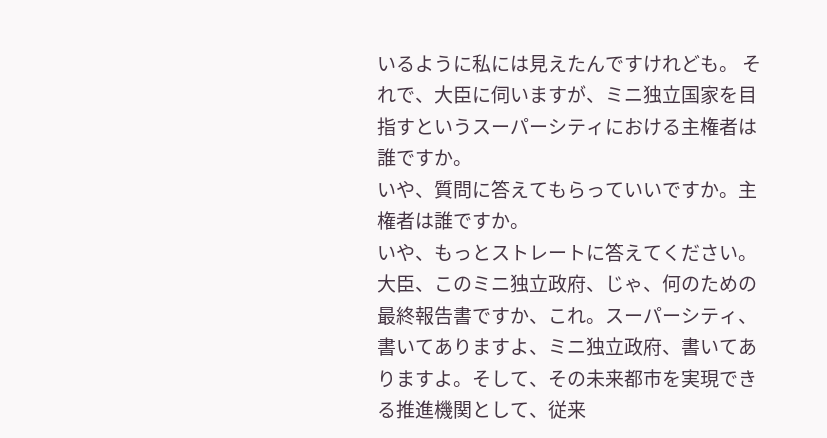いるように私には見えたんですけれども。 それで、大臣に伺いますが、ミニ独立国家を目指すというスーパーシティにおける主権者は誰ですか。
いや、質問に答えてもらっていいですか。主権者は誰ですか。
いや、もっとストレートに答えてください。 大臣、このミニ独立政府、じゃ、何のための最終報告書ですか、これ。スーパーシティ、書いてありますよ、ミニ独立政府、書いてありますよ。そして、その未来都市を実現できる推進機関として、従来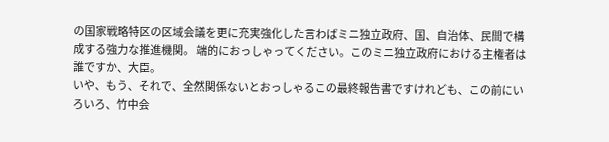の国家戦略特区の区域会議を更に充実強化した言わばミニ独立政府、国、自治体、民間で構成する強力な推進機関。 端的におっしゃってください。このミニ独立政府における主権者は誰ですか、大臣。
いや、もう、それで、全然関係ないとおっしゃるこの最終報告書ですけれども、この前にいろいろ、竹中会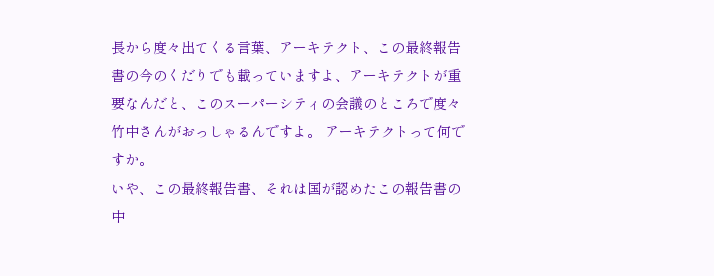長から度々出てくる言葉、アーキテクト、この最終報告書の今のくだりでも載っていますよ、アーキテクトが重要なんだと、このスーパーシティの会議のところで度々竹中さんがおっしゃるんですよ。 アーキテクトって何ですか。
いや、この最終報告書、それは国が認めたこの報告書の中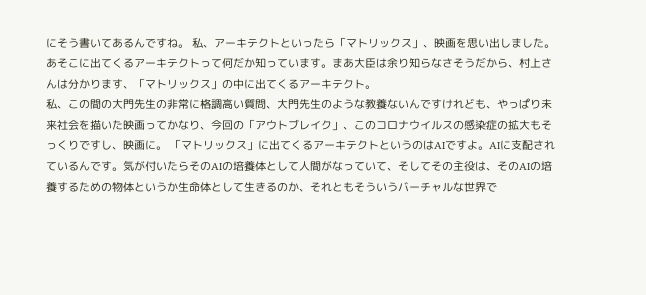にそう書いてあるんですね。 私、アーキテクトといったら「マトリックス」、映画を思い出しました。あそこに出てくるアーキテクトって何だか知っています。まあ大臣は余り知らなさそうだから、村上さんは分かります、「マトリックス」の中に出てくるアーキテクト。
私、この間の大門先生の非常に格調高い質問、大門先生のような教養ないんですけれども、やっぱり未来社会を描いた映画ってかなり、今回の「アウトブレイク」、このコロナウイルスの感染症の拡大もそっくりですし、映画に。 「マトリックス」に出てくるアーキテクトというのはAIですよ。AIに支配されているんです。気が付いたらそのAIの培養体として人間がなっていて、そしてその主役は、そのAIの培養するための物体というか生命体として生きるのか、それともそういうバーチャルな世界で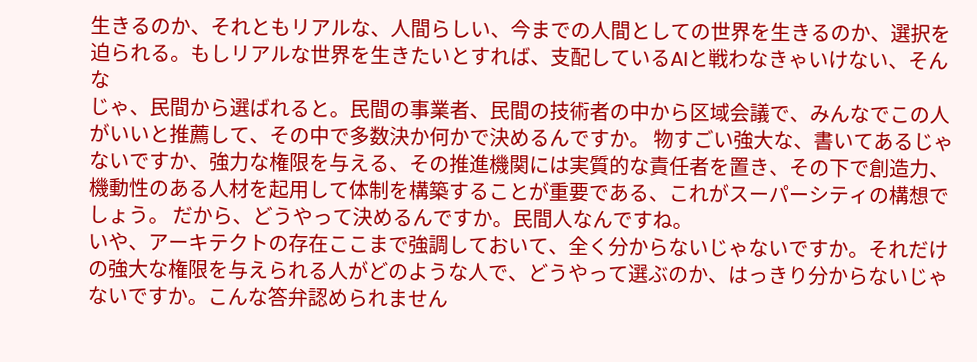生きるのか、それともリアルな、人間らしい、今までの人間としての世界を生きるのか、選択を迫られる。もしリアルな世界を生きたいとすれば、支配しているAIと戦わなきゃいけない、そんな
じゃ、民間から選ばれると。民間の事業者、民間の技術者の中から区域会議で、みんなでこの人がいいと推薦して、その中で多数決か何かで決めるんですか。 物すごい強大な、書いてあるじゃないですか、強力な権限を与える、その推進機関には実質的な責任者を置き、その下で創造力、機動性のある人材を起用して体制を構築することが重要である、これがスーパーシティの構想でしょう。 だから、どうやって決めるんですか。民間人なんですね。
いや、アーキテクトの存在ここまで強調しておいて、全く分からないじゃないですか。それだけの強大な権限を与えられる人がどのような人で、どうやって選ぶのか、はっきり分からないじゃないですか。こんな答弁認められません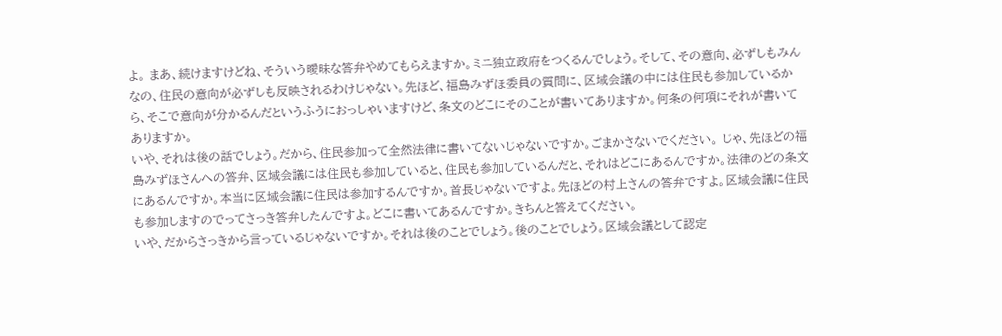よ。 まあ、続けますけどね、そういう曖昧な答弁やめてもらえますか。ミニ独立政府をつくるんでしょう。そして、その意向、必ずしもみんなの、住民の意向が必ずしも反映されるわけじゃない。先ほど、福島みずほ委員の質問に、区域会議の中には住民も参加しているから、そこで意向が分かるんだというふうにおっしゃいますけど、条文のどこにそのことが書いてありますか。何条の何項にそれが書いてありますか。
いや、それは後の話でしょう。だから、住民参加って全然法律に書いてないじゃないですか。ごまかさないでください。 じゃ、先ほどの福島みずほさんへの答弁、区域会議には住民も参加していると、住民も参加しているんだと、それはどこにあるんですか。法律のどの条文にあるんですか。本当に区域会議に住民は参加するんですか。首長じゃないですよ。先ほどの村上さんの答弁ですよ。区域会議に住民も参加しますのでってさっき答弁したんですよ。どこに書いてあるんですか。きちんと答えてください。
いや、だからさっきから言っているじゃないですか。それは後のことでしょう。後のことでしょう。区域会議として認定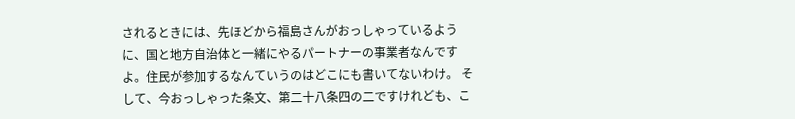されるときには、先ほどから福島さんがおっしゃっているように、国と地方自治体と一緒にやるパートナーの事業者なんですよ。住民が参加するなんていうのはどこにも書いてないわけ。 そして、今おっしゃった条文、第二十八条四の二ですけれども、こ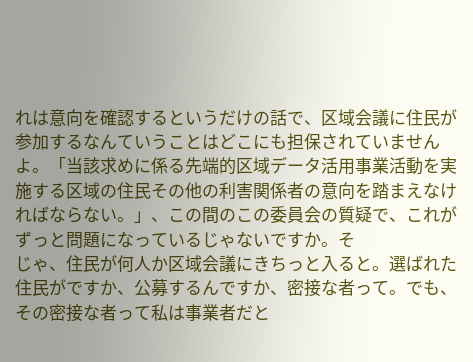れは意向を確認するというだけの話で、区域会議に住民が参加するなんていうことはどこにも担保されていませんよ。「当該求めに係る先端的区域データ活用事業活動を実施する区域の住民その他の利害関係者の意向を踏まえなければならない。」、この間のこの委員会の質疑で、これがずっと問題になっているじゃないですか。そ
じゃ、住民が何人か区域会議にきちっと入ると。選ばれた住民がですか、公募するんですか、密接な者って。でも、その密接な者って私は事業者だと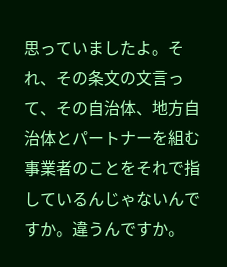思っていましたよ。それ、その条文の文言って、その自治体、地方自治体とパートナーを組む事業者のことをそれで指しているんじゃないんですか。違うんですか。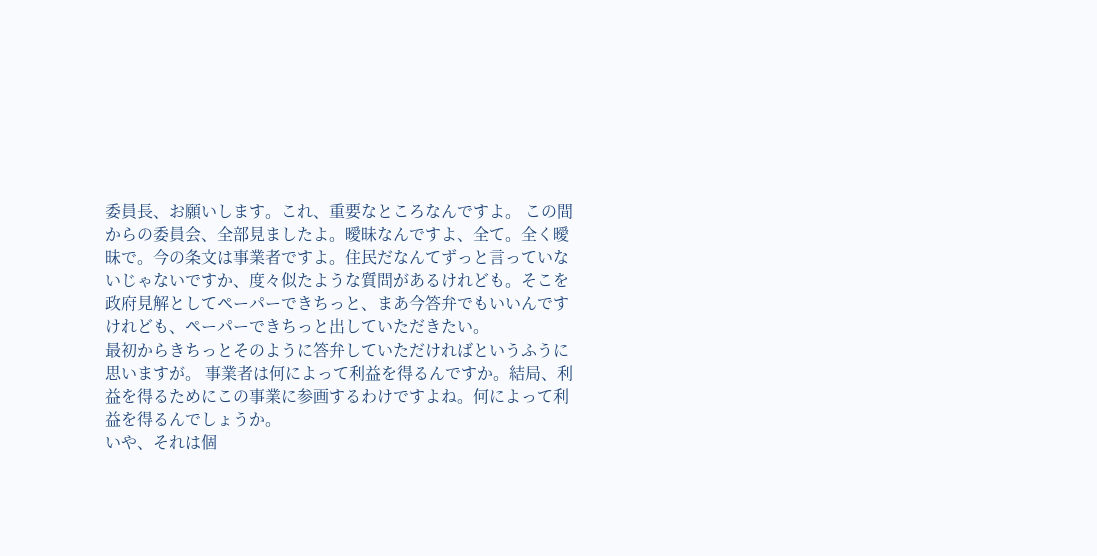委員長、お願いします。これ、重要なところなんですよ。 この間からの委員会、全部見ましたよ。曖昧なんですよ、全て。全く曖昧で。今の条文は事業者ですよ。住民だなんてずっと言っていないじゃないですか、度々似たような質問があるけれども。そこを政府見解としてペーパーできちっと、まあ今答弁でもいいんですけれども、ペーパーできちっと出していただきたい。
最初からきちっとそのように答弁していただければというふうに思いますが。 事業者は何によって利益を得るんですか。結局、利益を得るためにこの事業に参画するわけですよね。何によって利益を得るんでしょうか。
いや、それは個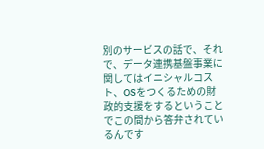別のサービスの話で、それで、データ連携基盤事業に関してはイニシャルコスト、OSをつくるための財政的支援をするということでこの間から答弁されているんです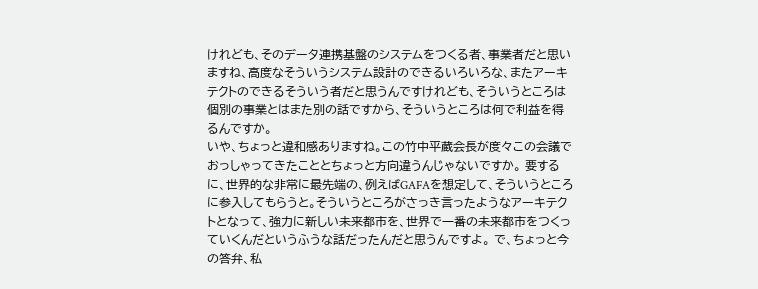けれども、そのデータ連携基盤のシステムをつくる者、事業者だと思いますね、高度なそういうシステム設計のできるいろいろな、またアーキテクトのできるそういう者だと思うんですけれども、そういうところは個別の事業とはまた別の話ですから、そういうところは何で利益を得るんですか。
いや、ちょっと違和感ありますね。この竹中平蔵会長が度々この会議でおっしゃってきたこととちょっと方向違うんじゃないですか。 要するに、世界的な非常に最先端の、例えばGAFAを想定して、そういうところに参入してもらうと。そういうところがさっき言ったようなアーキテクトとなって、強力に新しい未来都市を、世界で一番の未来都市をつくっていくんだというふうな話だったんだと思うんですよ。 で、ちょっと今の答弁、私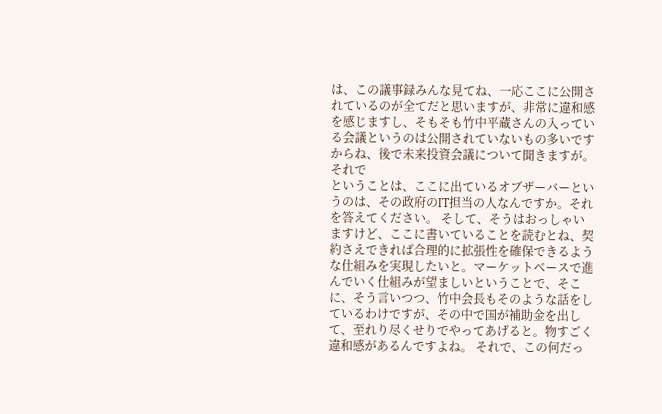は、この議事録みんな見てね、一応ここに公開されているのが全てだと思いますが、非常に違和感を感じますし、そもそも竹中平蔵さんの入っている会議というのは公開されていないもの多いですからね、後で未来投資会議について聞きますが。 それで
ということは、ここに出ているオブザーバーというのは、その政府のIT担当の人なんですか。それを答えてください。 そして、そうはおっしゃいますけど、ここに書いていることを読むとね、契約さえできれば合理的に拡張性を確保できるような仕組みを実現したいと。マーケットベースで進んでいく仕組みが望ましいということで、そこに、そう言いつつ、竹中会長もそのような話をしているわけですが、その中で国が補助金を出して、至れり尽くせりでやってあげると。物すごく違和感があるんですよね。 それで、この何だっ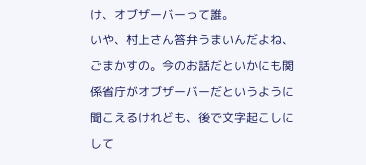け、オブザーバーって誰。
いや、村上さん答弁うまいんだよね、ごまかすの。今のお話だといかにも関係省庁がオブザーバーだというように聞こえるけれども、後で文字起こしにして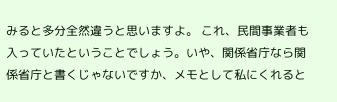みると多分全然違うと思いますよ。 これ、民間事業者も入っていたということでしょう。いや、関係省庁なら関係省庁と書くじゃないですか、メモとして私にくれると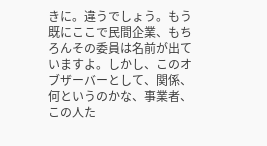きに。違うでしょう。もう既にここで民間企業、もちろんその委員は名前が出ていますよ。しかし、このオブザーバーとして、関係、何というのかな、事業者、この人た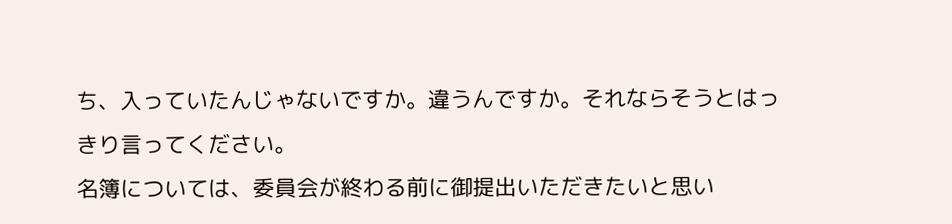ち、入っていたんじゃないですか。違うんですか。それならそうとはっきり言ってください。
名簿については、委員会が終わる前に御提出いただきたいと思い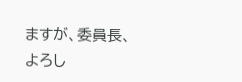ますが、委員長、よろし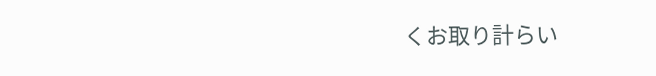くお取り計らい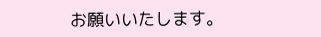お願いいたします。